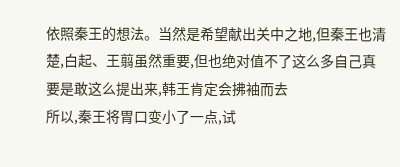依照秦王的想法。当然是希望献出关中之地,但秦王也清楚,白起、王翦虽然重要,但也绝对值不了这么多自己真要是敢这么提出来,韩王肯定会拂袖而去
所以,秦王将胃口变小了一点,试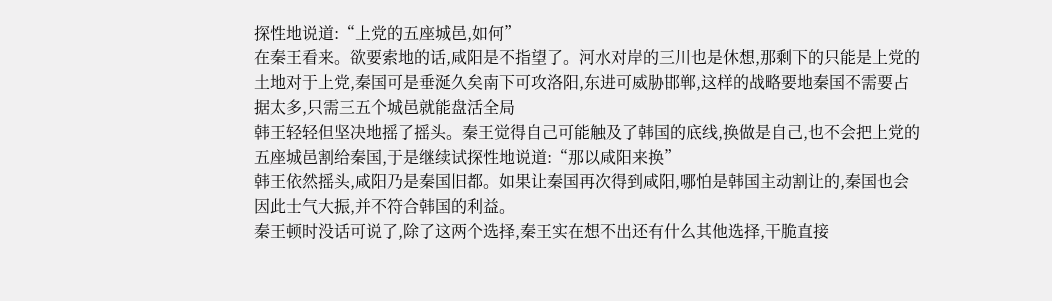探性地说道:“上党的五座城邑,如何”
在秦王看来。欲要索地的话,咸阳是不指望了。河水对岸的三川也是休想,那剩下的只能是上党的土地对于上党,秦国可是垂涎久矣南下可攻洛阳,东进可威胁邯郸,这样的战略要地秦国不需要占据太多,只需三五个城邑就能盘活全局
韩王轻轻但坚决地摇了摇头。秦王觉得自己可能触及了韩国的底线,换做是自己,也不会把上党的五座城邑割给秦国,于是继续试探性地说道:“那以咸阳来换”
韩王依然摇头,咸阳乃是秦国旧都。如果让秦国再次得到咸阳,哪怕是韩国主动割让的,秦国也会因此士气大振,并不符合韩国的利益。
秦王顿时没话可说了,除了这两个选择,秦王实在想不出还有什么其他选择,干脆直接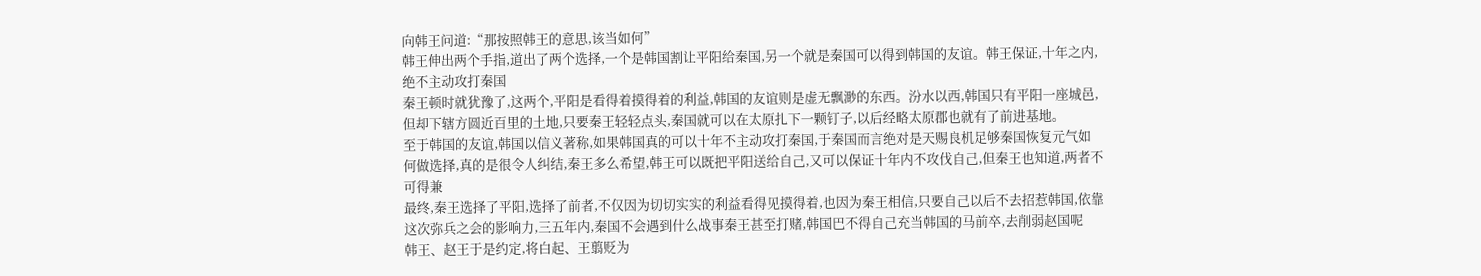向韩王问道:“那按照韩王的意思,该当如何”
韩王伸出两个手指,道出了两个选择,一个是韩国割让平阳给秦国,另一个就是秦国可以得到韩国的友谊。韩王保证,十年之内,绝不主动攻打秦国
秦王顿时就犹豫了,这两个,平阳是看得着摸得着的利益,韩国的友谊则是虚无飘渺的东西。汾水以西,韩国只有平阳一座城邑,但却下辖方圆近百里的土地,只要秦王轻轻点头,秦国就可以在太原扎下一颗钉子,以后经略太原郡也就有了前进基地。
至于韩国的友谊,韩国以信义著称,如果韩国真的可以十年不主动攻打秦国,于秦国而言绝对是天赐良机足够秦国恢复元气如何做选择,真的是很令人纠结,秦王多么希望,韩王可以既把平阳送给自己,又可以保证十年内不攻伐自己,但秦王也知道,两者不可得兼
最终,秦王选择了平阳,选择了前者,不仅因为切切实实的利益看得见摸得着,也因为秦王相信,只要自己以后不去招惹韩国,依靠这次弥兵之会的影响力,三五年内,秦国不会遇到什么战事秦王甚至打赌,韩国巴不得自己充当韩国的马前卒,去削弱赵国呢
韩王、赵王于是约定,将白起、王翦贬为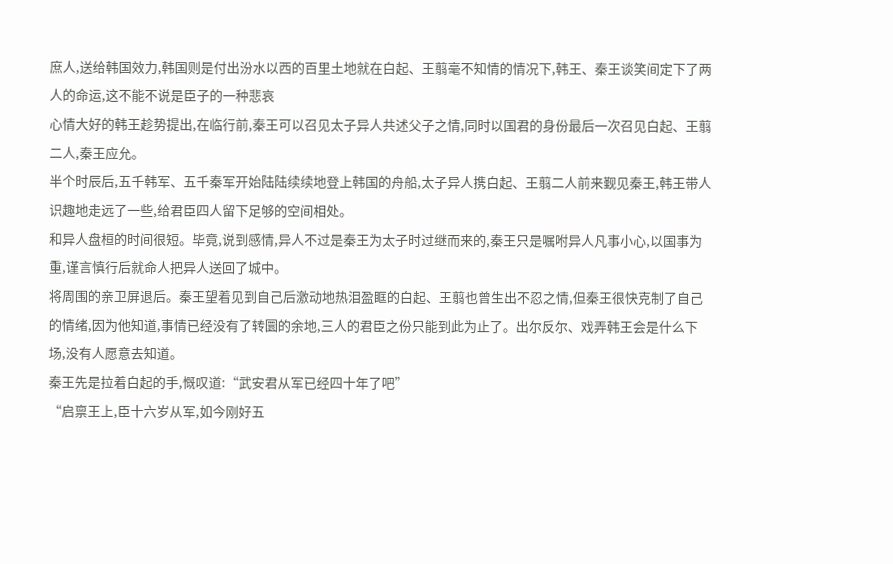庶人,送给韩国效力,韩国则是付出汾水以西的百里土地就在白起、王翦毫不知情的情况下,韩王、秦王谈笑间定下了两人的命运,这不能不说是臣子的一种悲哀
心情大好的韩王趁势提出,在临行前,秦王可以召见太子异人共述父子之情,同时以国君的身份最后一次召见白起、王翦二人,秦王应允。
半个时辰后,五千韩军、五千秦军开始陆陆续续地登上韩国的舟船,太子异人携白起、王翦二人前来觐见秦王,韩王带人识趣地走远了一些,给君臣四人留下足够的空间相处。
和异人盘桓的时间很短。毕竟,说到感情,异人不过是秦王为太子时过继而来的,秦王只是嘱咐异人凡事小心,以国事为重,谨言慎行后就命人把异人送回了城中。
将周围的亲卫屏退后。秦王望着见到自己后激动地热泪盈眶的白起、王翦也曾生出不忍之情,但秦王很快克制了自己的情绪,因为他知道,事情已经没有了转圜的余地,三人的君臣之份只能到此为止了。出尔反尔、戏弄韩王会是什么下场,没有人愿意去知道。
秦王先是拉着白起的手,慨叹道:“武安君从军已经四十年了吧”
“启禀王上,臣十六岁从军,如今刚好五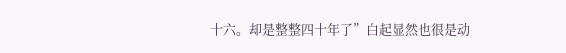十六。却是整整四十年了”白起显然也很是动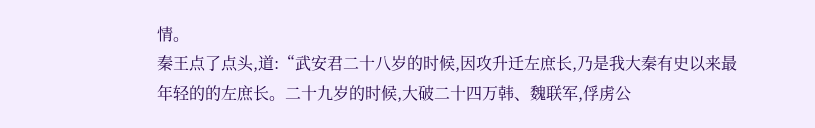情。
秦王点了点头,道:“武安君二十八岁的时候,因攻升迁左庶长,乃是我大秦有史以来最年轻的的左庶长。二十九岁的时候,大破二十四万韩、魏联军,俘虏公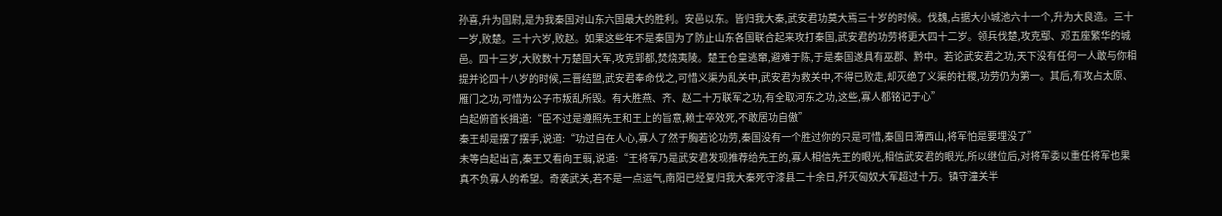孙喜,升为国尉,是为我秦国对山东六国最大的胜利。安邑以东。皆归我大秦,武安君功莫大焉三十岁的时候。伐魏,占据大小城池六十一个,升为大良造。三十一岁,败楚。三十六岁,败赵。如果这些年不是秦国为了防止山东各国联合起来攻打秦国,武安君的功劳将更大四十二岁。领兵伐楚,攻克鄢、邓五座繁华的城邑。四十三岁,大败数十万楚国大军,攻克郢都,焚烧夷陵。楚王仓皇逃窜,避难于陈,于是秦国遂具有巫郡、黔中。若论武安君之功,天下没有任何一人敢与你相提并论四十八岁的时候,三晋结盟,武安君奉命伐之,可惜义渠为乱关中,武安君为救关中,不得已败走,却灭绝了义渠的社稷,功劳仍为第一。其后,有攻占太原、雁门之功,可惜为公子市叛乱所毁。有大胜燕、齐、赵二十万联军之功,有全取河东之功,这些,寡人都铭记于心”
白起俯首长揖道:“臣不过是遵照先王和王上的旨意,赖士卒效死,不敢居功自傲”
秦王却是摆了摆手,说道:“功过自在人心,寡人了然于胸若论功劳,秦国没有一个胜过你的只是可惜,秦国日薄西山,将军怕是要埋没了”
未等白起出言,秦王又看向王翦,说道:“王将军乃是武安君发现推荐给先王的,寡人相信先王的眼光,相信武安君的眼光,所以继位后,对将军委以重任将军也果真不负寡人的希望。奇袭武关,若不是一点运气,南阳已经复归我大秦死守漆县二十余日,歼灭匈奴大军超过十万。镇守潼关半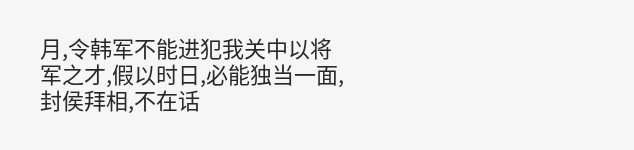月,令韩军不能进犯我关中以将军之才,假以时日,必能独当一面,封侯拜相,不在话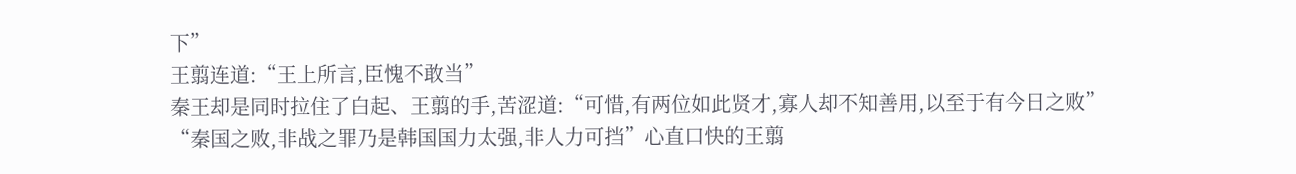下”
王翦连道:“王上所言,臣愧不敢当”
秦王却是同时拉住了白起、王翦的手,苦涩道:“可惜,有两位如此贤才,寡人却不知善用,以至于有今日之败”
“秦国之败,非战之罪乃是韩国国力太强,非人力可挡”心直口快的王翦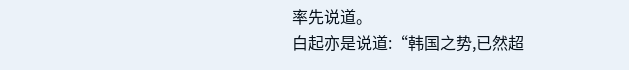率先说道。
白起亦是说道:“韩国之势,已然超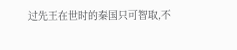过先王在世时的秦国只可智取,不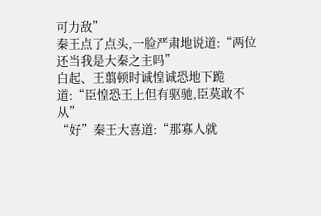可力敌”
秦王点了点头,一脸严肃地说道:“两位还当我是大秦之主吗”
白起、王翦顿时诚惶诚恐地下跪道:“臣惶恐王上但有驱驰,臣莫敢不从”
“好”秦王大喜道:“那寡人就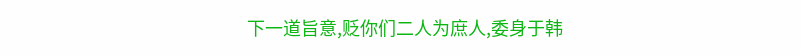下一道旨意,贬你们二人为庶人,委身于韩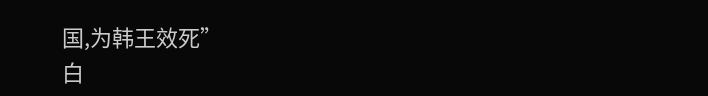国,为韩王效死”
白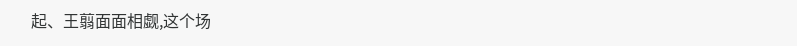起、王翦面面相觑,这个场